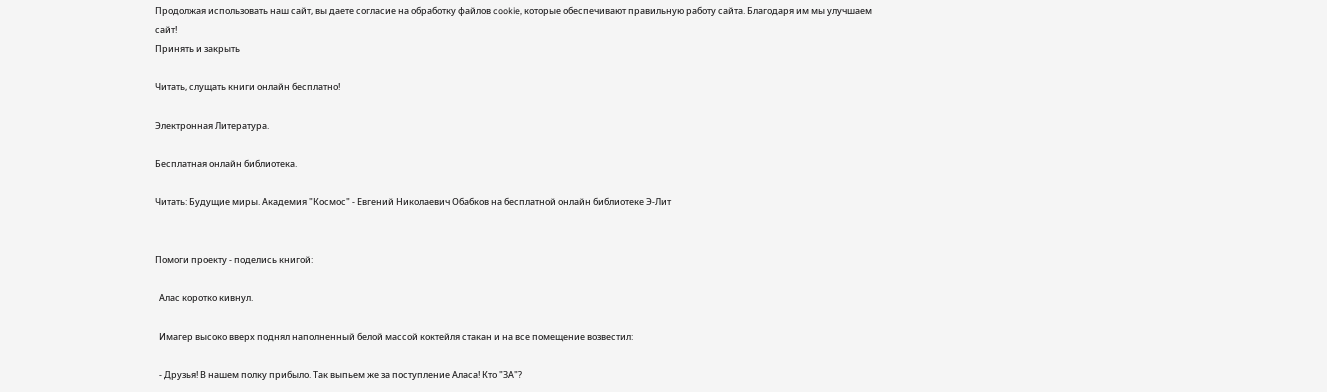Продолжая использовать наш сайт, вы даете согласие на обработку файлов cookie, которые обеспечивают правильную работу сайта. Благодаря им мы улучшаем сайт!
Принять и закрыть

Читать, слущать книги онлайн бесплатно!

Электронная Литература.

Бесплатная онлайн библиотека.

Читать: Будущие миры. Академия "Космос" - Евгений Николаевич Обабков на бесплатной онлайн библиотеке Э-Лит


Помоги проекту - поделись книгой:

  Алас коротко кивнул.

  Имагер высоко вверх поднял наполненный белой массой коктейля стакан и на все помещение возвестил:

  - Друзья! В нашем полку прибыло. Так выпьем же за поступление Аласа! Кто "ЗА"?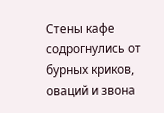Стены кафе содрогнулись от бурных криков, оваций и звона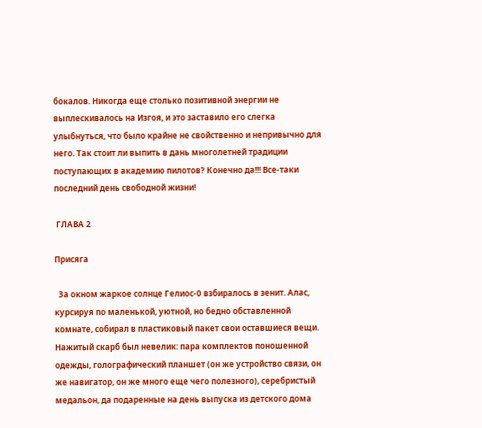бокалов. Никогда еще столько позитивной энергии не выплескивалось на Изгоя, и это заставило его слегка улыбнуться, что было крайне не свойственно и непривычно для него. Так стоит ли выпить в дань многолетней традиции поступающих в академию пилотов? Конечно да!!! Все-таки последний день свободной жизни!

 ГЛАВА 2

Присяга

  За окном жаркое солнце Гелиос-0 взбиралось в зенит. Алас, курсируя по маленькой, уютной, но бедно обставленной комнате, собирал в пластиковый пакет свои оставшиеся вещи. Нажитый скарб был невелик: пара комплектов поношенной одежды, голографический планшет (он же устройство связи, он же навигатор, он же много еще чего полезного), серебристый медальон, да подаренные на день выпуска из детского дома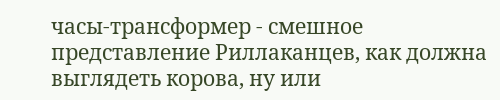часы-трансформер - смешное представление Риллаканцев, как должна выглядеть корова, ну или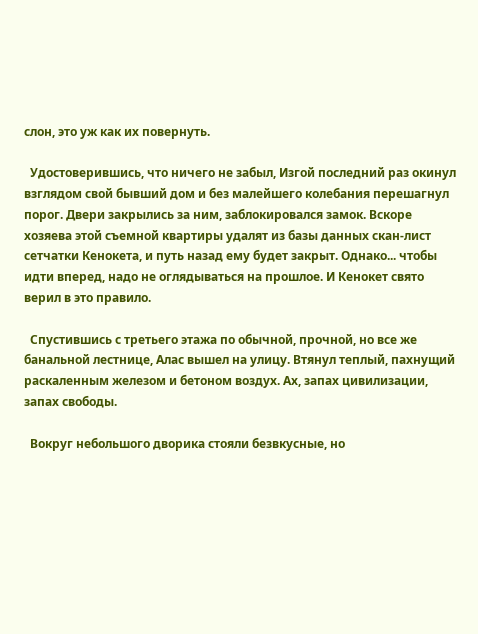слон, это уж как их повернуть.

  Удостоверившись, что ничего не забыл, Изгой последний раз окинул взглядом свой бывший дом и без малейшего колебания перешагнул порог. Двери закрылись за ним, заблокировался замок. Вскоре хозяева этой съемной квартиры удалят из базы данных скан-лист сетчатки Кенокета, и путь назад ему будет закрыт. Однако... чтобы идти вперед, надо не оглядываться на прошлое. И Кенокет свято верил в это правило.

  Спустившись с третьего этажа по обычной, прочной, но все же банальной лестнице, Алас вышел на улицу. Втянул теплый, пахнущий раскаленным железом и бетоном воздух. Ах, запах цивилизации, запах свободы.

  Вокруг небольшого дворика стояли безвкусные, но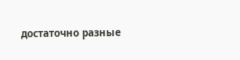достаточно разные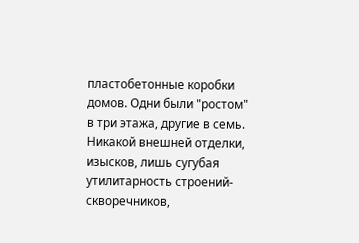пластобетонные коробки домов. Одни были "ростом" в три этажа, другие в семь. Никакой внешней отделки, изысков, лишь сугубая утилитарность строений-скворечников,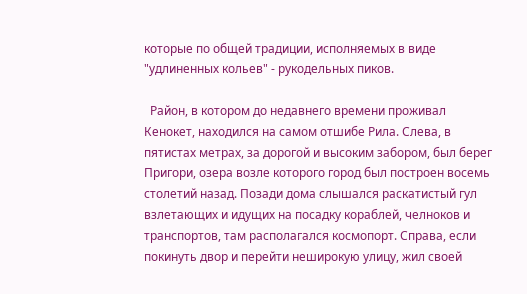которые по общей традиции, исполняемых в виде "удлиненных кольев" - рукодельных пиков.

  Район, в котором до недавнего времени проживал Кенокет, находился на самом отшибе Рила. Слева, в пятистах метрах, за дорогой и высоким забором, был берег Пригори, озера возле которого город был построен восемь столетий назад. Позади дома слышался раскатистый гул взлетающих и идущих на посадку кораблей, челноков и транспортов, там располагался космопорт. Справа, если покинуть двор и перейти неширокую улицу, жил своей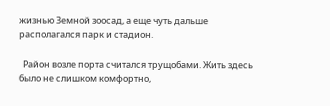жизнью Земной зоосад, а еще чуть дальше располагался парк и стадион.

  Район возле порта считался трущобами. Жить здесь было не слишком комфортно,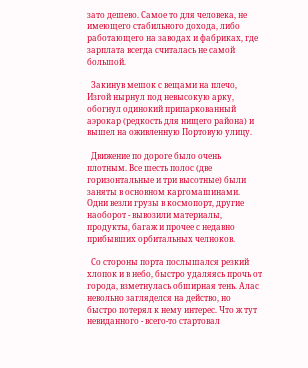зато дешево. Самое то для человека, не имеющего стабильного дохода, либо работающего на заводах и фабриках, где зарплата всегда считалась не самой большой.

  Закинув мешок с вещами на плечо, Изгой нырнул под невысокую арку, обогнул одинокий припаркованный аэрокар (редкость для нищего района) и вышел на оживленную Портовую улицу.

  Движение по дороге было очень плотным. Все шесть полос (две горизонтальные и три высотные) были заняты в основном каргомашинами. Одни везли грузы в космопорт, другие наоборот - вывозили материалы, продукты, багаж и прочее с недавно прибывших орбитальных челноков.

  Со стороны порта послышался резкий хлопок и в небо, быстро удаляясь прочь от города, взметнулась обширная тень. Алас невольно загляделся на действо, но быстро потерял к нему интерес. Что ж тут невиданного - всего-то стартовал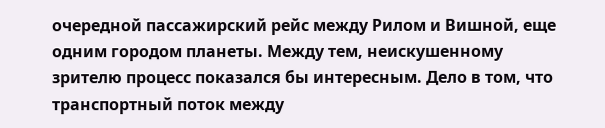очередной пассажирский рейс между Рилом и Вишной, еще одним городом планеты. Между тем, неискушенному зрителю процесс показался бы интересным. Дело в том, что транспортный поток между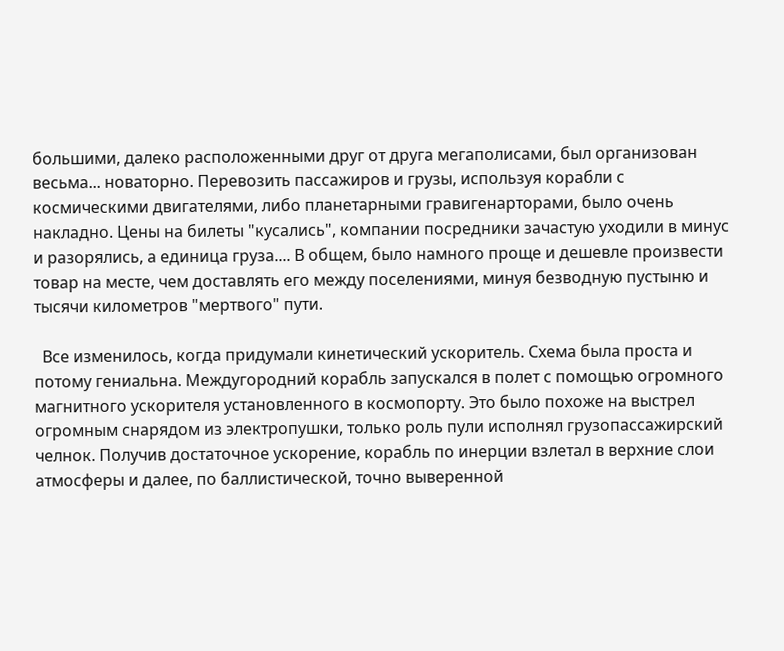большими, далеко расположенными друг от друга мегаполисами, был организован весьма... новаторно. Перевозить пассажиров и грузы, используя корабли с космическими двигателями, либо планетарными гравигенарторами, было очень накладно. Цены на билеты "кусались", компании посредники зачастую уходили в минус и разорялись, а единица груза.... В общем, было намного проще и дешевле произвести товар на месте, чем доставлять его между поселениями, минуя безводную пустыню и тысячи километров "мертвого" пути.

  Все изменилось, когда придумали кинетический ускоритель. Схема была проста и потому гениальна. Междугородний корабль запускался в полет с помощью огромного магнитного ускорителя установленного в космопорту. Это было похоже на выстрел огромным снарядом из электропушки, только роль пули исполнял грузопассажирский челнок. Получив достаточное ускорение, корабль по инерции взлетал в верхние слои атмосферы и далее, по баллистической, точно выверенной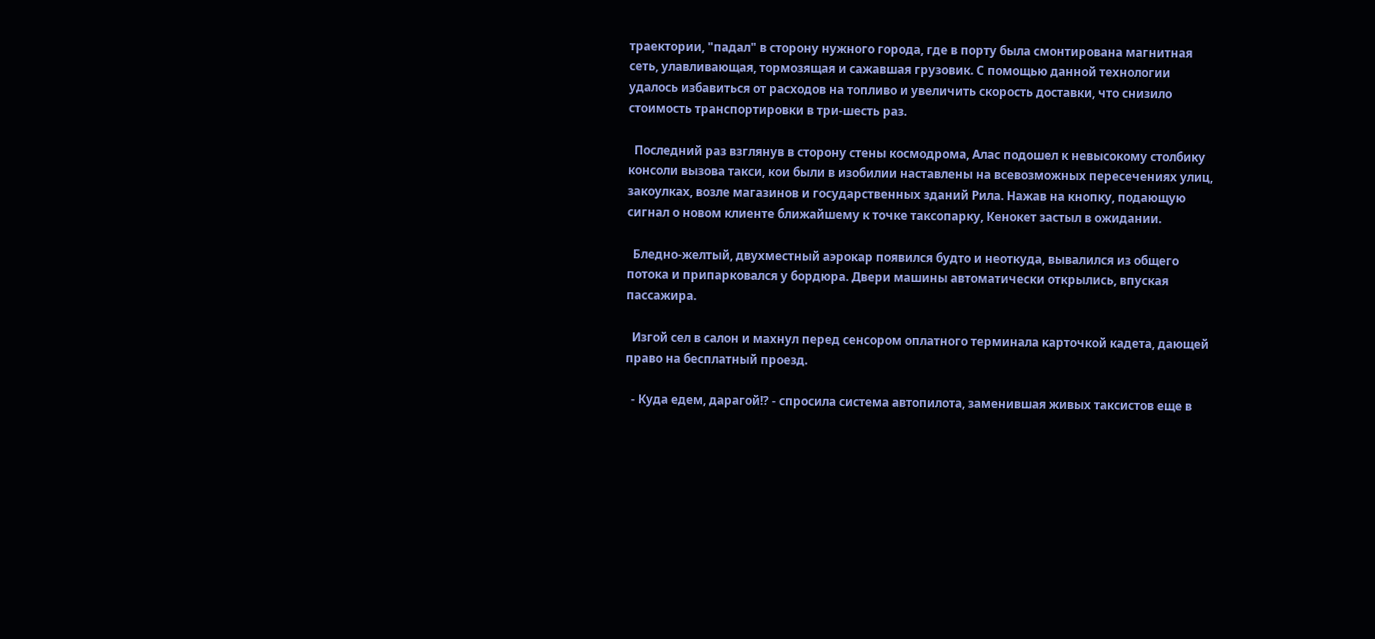траектории, "падал" в сторону нужного города, где в порту была смонтирована магнитная сеть, улавливающая, тормозящая и сажавшая грузовик. С помощью данной технологии удалось избавиться от расходов на топливо и увеличить скорость доставки, что снизило стоимость транспортировки в три-шесть раз.

  Последний раз взглянув в сторону стены космодрома, Алас подошел к невысокому столбику консоли вызова такси, кои были в изобилии наставлены на всевозможных пересечениях улиц, закоулках, возле магазинов и государственных зданий Рила. Нажав на кнопку, подающую сигнал о новом клиенте ближайшему к точке таксопарку, Кенокет застыл в ожидании.

  Бледно-желтый, двухместный аэрокар появился будто и неоткуда, вывалился из общего потока и припарковался у бордюра. Двери машины автоматически открылись, впуская пассажира.

  Изгой сел в салон и махнул перед сенсором оплатного терминала карточкой кадета, дающей право на бесплатный проезд.

  - Куда едем, дарагой!? - спросила система автопилота, заменившая живых таксистов еще в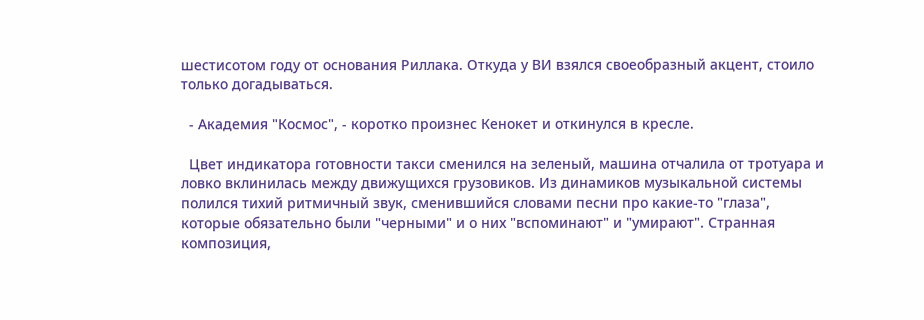шестисотом году от основания Риллака. Откуда у ВИ взялся своеобразный акцент, стоило только догадываться.

  - Академия "Космос", - коротко произнес Кенокет и откинулся в кресле.

  Цвет индикатора готовности такси сменился на зеленый, машина отчалила от тротуара и ловко вклинилась между движущихся грузовиков. Из динамиков музыкальной системы полился тихий ритмичный звук, сменившийся словами песни про какие-то "глаза", которые обязательно были "черными" и о них "вспоминают" и "умирают". Странная композиция,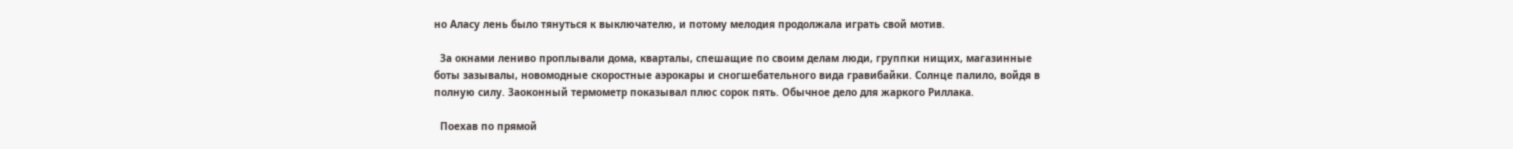но Аласу лень было тянуться к выключателю, и потому мелодия продолжала играть свой мотив.

  За окнами лениво проплывали дома, кварталы, спешащие по своим делам люди, группки нищих, магазинные боты зазывалы, новомодные скоростные аэрокары и сногшебательного вида гравибайки. Солнце палило, войдя в полную силу. Заоконный термометр показывал плюс сорок пять. Обычное дело для жаркого Риллака.

  Поехав по прямой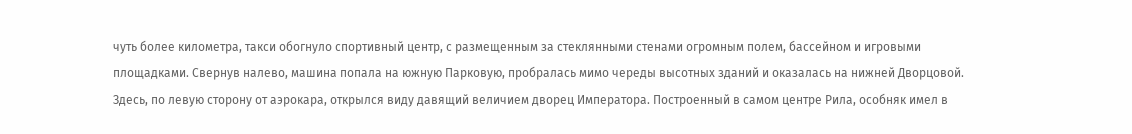чуть более километра, такси обогнуло спортивный центр, с размещенным за стеклянными стенами огромным полем, бассейном и игровыми площадками. Свернув налево, машина попала на южную Парковую, пробралась мимо череды высотных зданий и оказалась на нижней Дворцовой. Здесь, по левую сторону от аэрокара, открылся виду давящий величием дворец Императора. Построенный в самом центре Рила, особняк имел в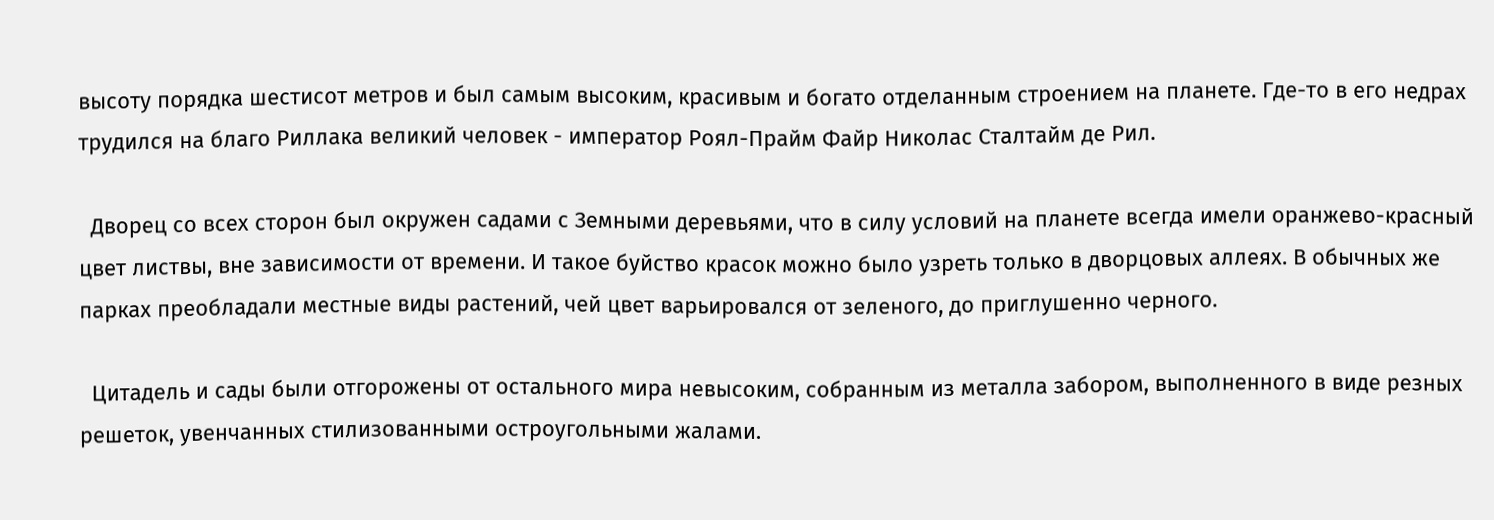высоту порядка шестисот метров и был самым высоким, красивым и богато отделанным строением на планете. Где-то в его недрах трудился на благо Риллака великий человек - император Роял-Прайм Файр Николас Сталтайм де Рил.

  Дворец со всех сторон был окружен садами с Земными деревьями, что в силу условий на планете всегда имели оранжево-красный цвет листвы, вне зависимости от времени. И такое буйство красок можно было узреть только в дворцовых аллеях. В обычных же парках преобладали местные виды растений, чей цвет варьировался от зеленого, до приглушенно черного.

  Цитадель и сады были отгорожены от остального мира невысоким, собранным из металла забором, выполненного в виде резных решеток, увенчанных стилизованными остроугольными жалами.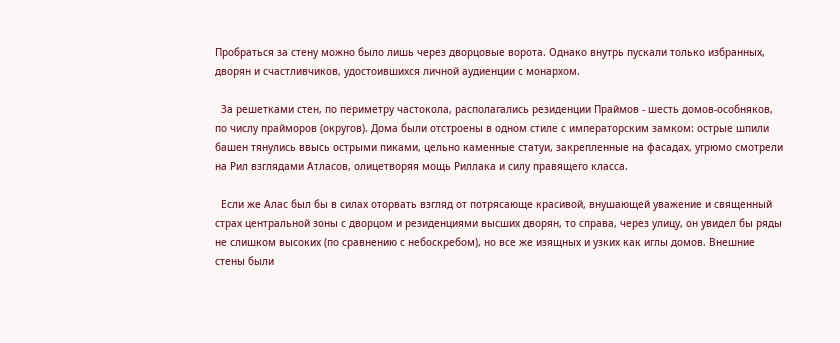Пробраться за стену можно было лишь через дворцовые ворота. Однако внутрь пускали только избранных, дворян и счастливчиков, удостоившихся личной аудиенции с монархом.

  За решетками стен, по периметру частокола, располагались резиденции Праймов - шесть домов-особняков, по числу прайморов (округов). Дома были отстроены в одном стиле с императорским замком: острые шпили башен тянулись ввысь острыми пиками, цельно каменные статуи, закрепленные на фасадах, угрюмо смотрели на Рил взглядами Атласов, олицетворяя мощь Риллака и силу правящего класса.

  Если же Алас был бы в силах оторвать взгляд от потрясающе красивой, внушающей уважение и священный страх центральной зоны с дворцом и резиденциями высших дворян, то справа, через улицу, он увидел бы ряды не слишком высоких (по сравнению с небоскребом), но все же изящных и узких как иглы домов. Внешние стены были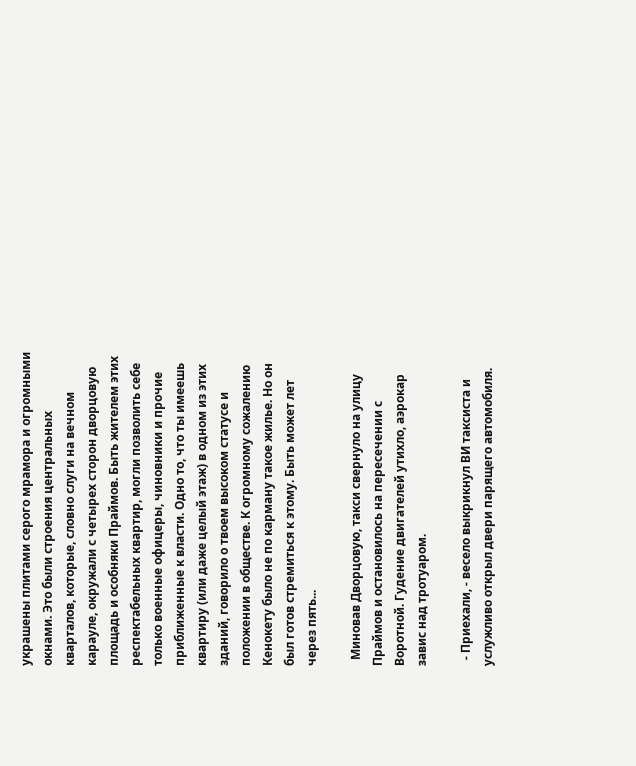украшены плитами серого мрамора и огромными окнами. Это были строения центральных кварталов, которые, словно слуги на вечном карауле, окружали с четырех сторон дворцовую площадь и особняки Праймов. Быть жителем этих респектабельных квартир, могли позволить себе только военные офицеры, чиновники и прочие приближенные к власти. Одно то, что ты имеешь квартиру (или даже целый этаж) в одном из этих зданий, говорило о твоем высоком статусе и положении в обществе. К огромному сожалению Кенокету было не по карману такое жилье. Но он был готов стремиться к этому. Быть может лет через пять...

  Миновав Дворцовую, такси свернуло на улицу Праймов и остановилось на пересечении с Воротной. Гудение двигателей утихло, аэрокар завис над тротуаром.

  - Приехали, - весело выкрикнул ВИ таксиста и услужливо открыл двери парящего автомобиля.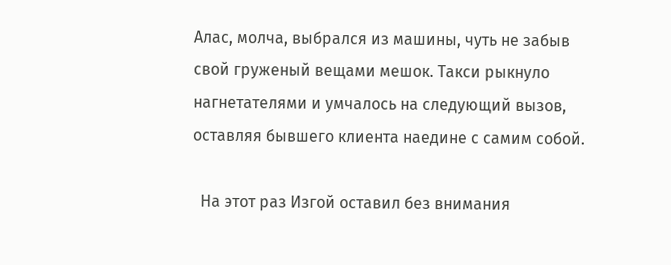Алас, молча, выбрался из машины, чуть не забыв свой груженый вещами мешок. Такси рыкнуло нагнетателями и умчалось на следующий вызов, оставляя бывшего клиента наедине с самим собой.

  На этот раз Изгой оставил без внимания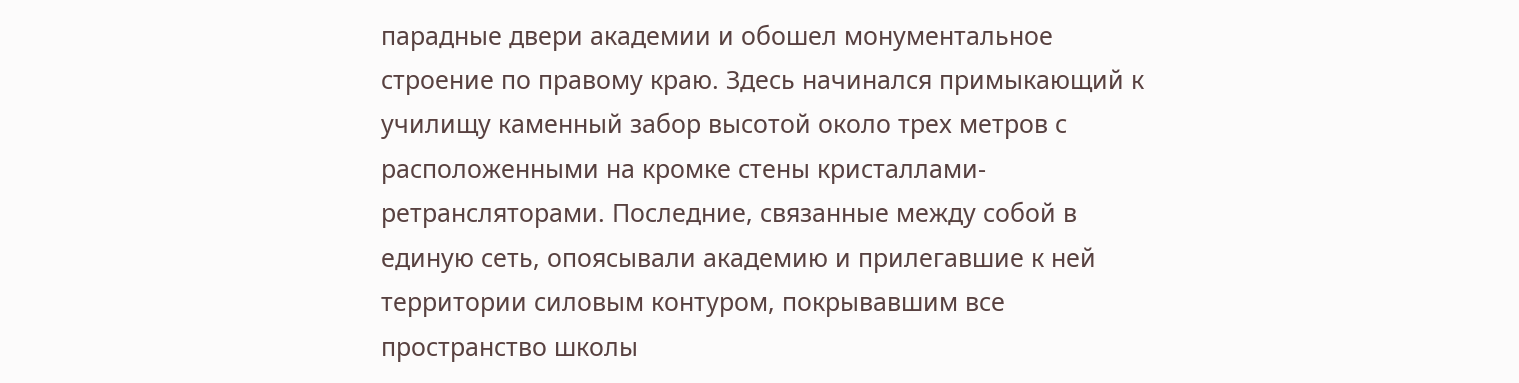парадные двери академии и обошел монументальное строение по правому краю. Здесь начинался примыкающий к училищу каменный забор высотой около трех метров с расположенными на кромке стены кристаллами-ретрансляторами. Последние, связанные между собой в единую сеть, опоясывали академию и прилегавшие к ней территории силовым контуром, покрывавшим все пространство школы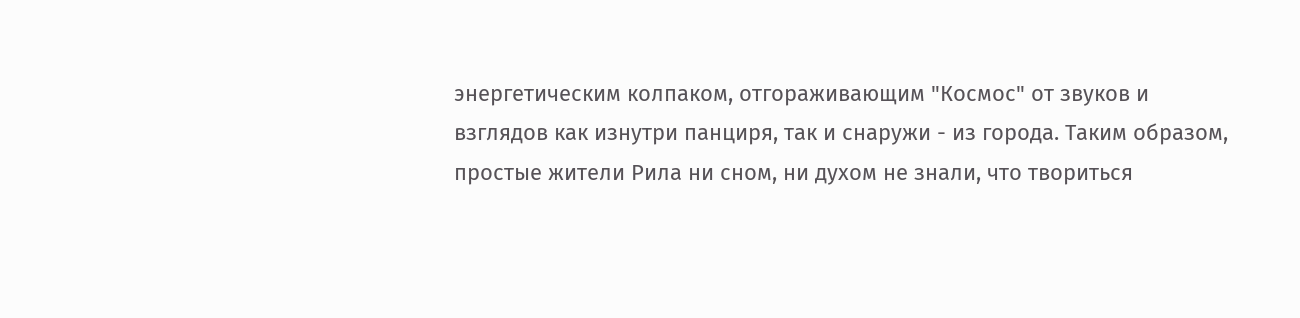энергетическим колпаком, отгораживающим "Космос" от звуков и взглядов как изнутри панциря, так и снаружи - из города. Таким образом, простые жители Рила ни сном, ни духом не знали, что твориться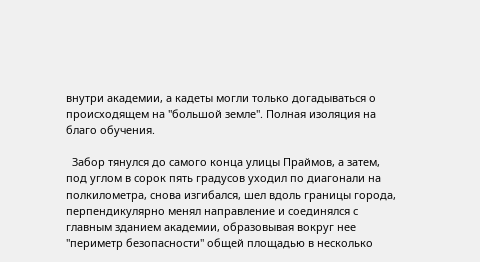внутри академии, а кадеты могли только догадываться о происходящем на "большой земле". Полная изоляция на благо обучения.

  Забор тянулся до самого конца улицы Праймов, а затем, под углом в сорок пять градусов уходил по диагонали на полкилометра, снова изгибался, шел вдоль границы города, перпендикулярно менял направление и соединялся с главным зданием академии, образовывая вокруг нее "периметр безопасности" общей площадью в несколько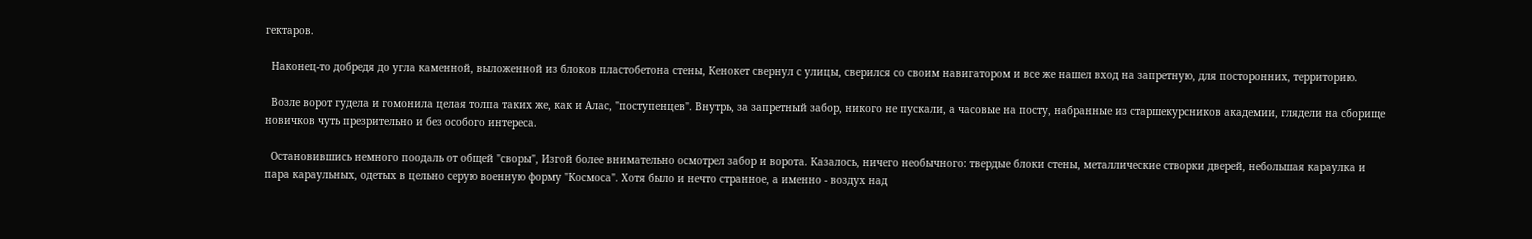гектаров.

  Наконец-то добредя до угла каменной, выложенной из блоков пластобетона стены, Кенокет свернул с улицы, сверился со своим навигатором и все же нашел вход на запретную, для посторонних, территорию.

  Возле ворот гудела и гомонила целая толпа таких же, как и Алас, "поступенцев". Внутрь, за запретный забор, никого не пускали, а часовые на посту, набранные из старшекурсников академии, глядели на сборище новичков чуть презрительно и без особого интереса.

  Остановившись немного поодаль от общей "своры", Изгой более внимательно осмотрел забор и ворота. Казалось, ничего необычного: твердые блоки стены, металлические створки дверей, небольшая караулка и пара караульных, одетых в цельно серую военную форму "Космоса". Хотя было и нечто странное, а именно - воздух над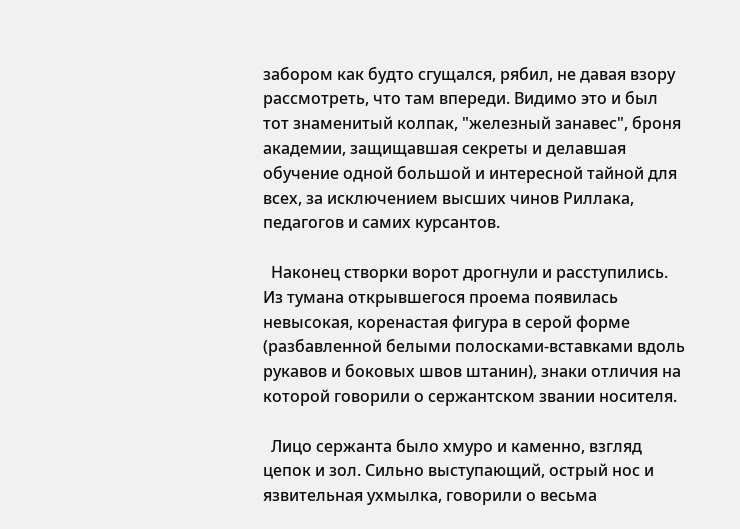забором как будто сгущался, рябил, не давая взору рассмотреть, что там впереди. Видимо это и был тот знаменитый колпак, "железный занавес", броня академии, защищавшая секреты и делавшая обучение одной большой и интересной тайной для всех, за исключением высших чинов Риллака, педагогов и самих курсантов.

  Наконец створки ворот дрогнули и расступились. Из тумана открывшегося проема появилась невысокая, коренастая фигура в серой форме (разбавленной белыми полосками-вставками вдоль рукавов и боковых швов штанин), знаки отличия на которой говорили о сержантском звании носителя.

  Лицо сержанта было хмуро и каменно, взгляд цепок и зол. Сильно выступающий, острый нос и язвительная ухмылка, говорили о весьма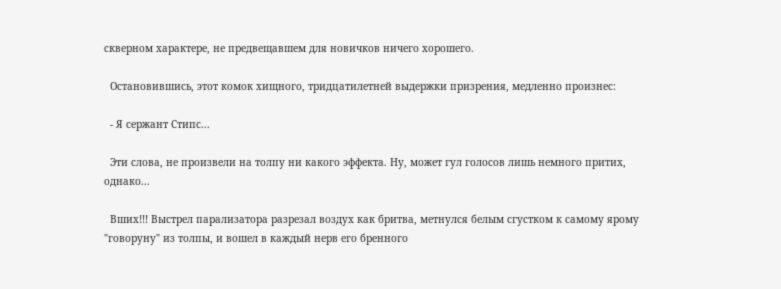скверном характере, не предвещавшем для новичков ничего хорошего.

  Остановившись, этот комок хищного, тридцатилетней выдержки призрения, медленно произнес:

  - Я сержант Стипс...

  Эти слова, не произвели на толпу ни какого эффекта. Ну, может гул голосов лишь немного притих, однако...

  Вших!!! Выстрел парализатора разрезал воздух как бритва, метнулся белым сгустком к самому ярому "говоруну" из толпы, и вошел в каждый нерв его бренного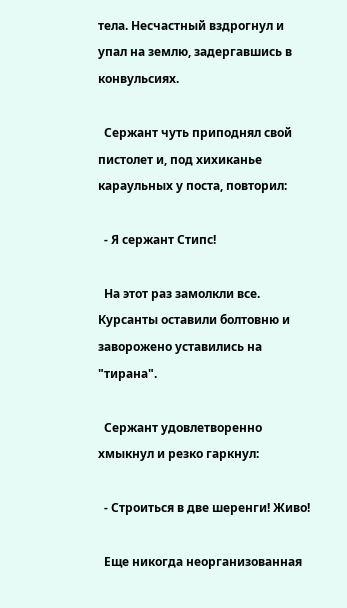тела. Несчастный вздрогнул и упал на землю, задергавшись в конвульсиях.

  Сержант чуть приподнял свой пистолет и, под хихиканье караульных у поста, повторил:

  - Я сержант Стипс!

  На этот раз замолкли все. Курсанты оставили болтовню и заворожено уставились на "тирана".

  Сержант удовлетворенно хмыкнул и резко гаркнул:

  - Строиться в две шеренги! Живо!

  Еще никогда неорганизованная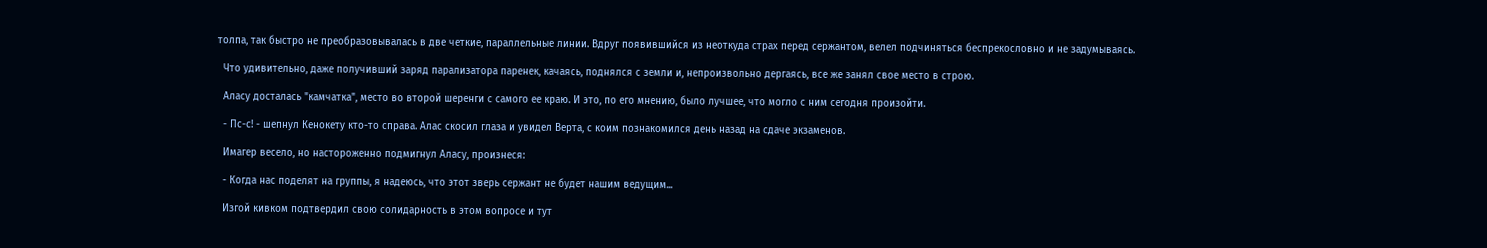толпа, так быстро не преобразовывалась в две четкие, параллельные линии. Вдруг появившийся из неоткуда страх перед сержантом, велел подчиняться беспрекословно и не задумываясь.

  Что удивительно, даже получивший заряд парализатора паренек, качаясь, поднялся с земли и, непроизвольно дергаясь, все же занял свое место в строю.

  Аласу досталась "камчатка", место во второй шеренги с самого ее краю. И это, по его мнению, было лучшее, что могло с ним сегодня произойти.

  - Пс-с! - шепнул Кенокету кто-то справа. Алас скосил глаза и увидел Верта, с коим познакомился день назад на сдаче экзаменов.

  Имагер весело, но настороженно подмигнул Аласу, произнеся:

  - Когда нас поделят на группы, я надеюсь, что этот зверь сержант не будет нашим ведущим...

  Изгой кивком подтвердил свою солидарность в этом вопросе и тут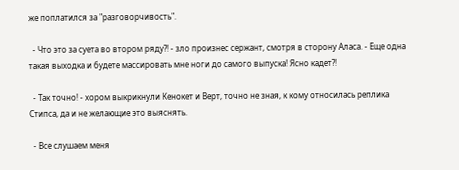же поплатился за "разговорчивость".

  - Что это за суета во втором ряду?! - зло произнес сержант, смотря в сторону Аласа. - Еще одна такая выходка и будете массировать мне ноги до самого выпуска! Ясно кадет?!

  - Так точно! - хором выкрикнули Кенокет и Верт, точно не зная, к кому относилась реплика Стипса, да и не желающие это выяснять.

  - Все слушаем меня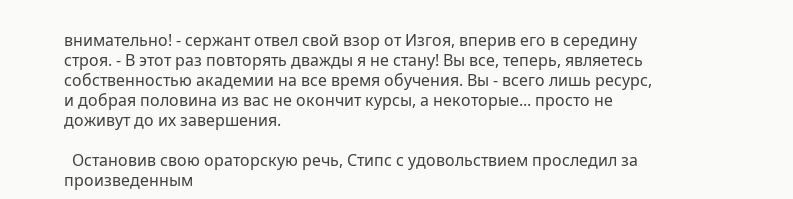внимательно! - сержант отвел свой взор от Изгоя, вперив его в середину строя. - В этот раз повторять дважды я не стану! Вы все, теперь, являетесь собственностью академии на все время обучения. Вы - всего лишь ресурс, и добрая половина из вас не окончит курсы, а некоторые... просто не доживут до их завершения.

  Остановив свою ораторскую речь, Стипс с удовольствием проследил за произведенным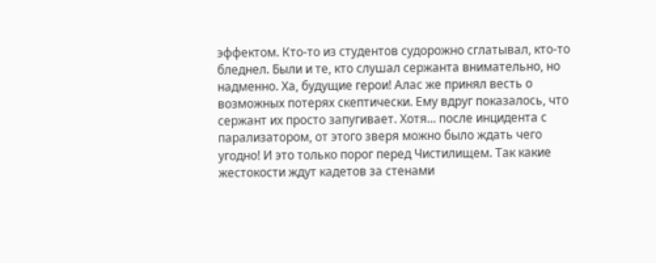эффектом. Кто-то из студентов судорожно сглатывал, кто-то бледнел. Были и те, кто слушал сержанта внимательно, но надменно. Ха, будущие герои! Алас же принял весть о возможных потерях скептически. Ему вдруг показалось, что сержант их просто запугивает. Хотя... после инцидента с парализатором, от этого зверя можно было ждать чего угодно! И это только порог перед Чистилищем. Так какие жестокости ждут кадетов за стенами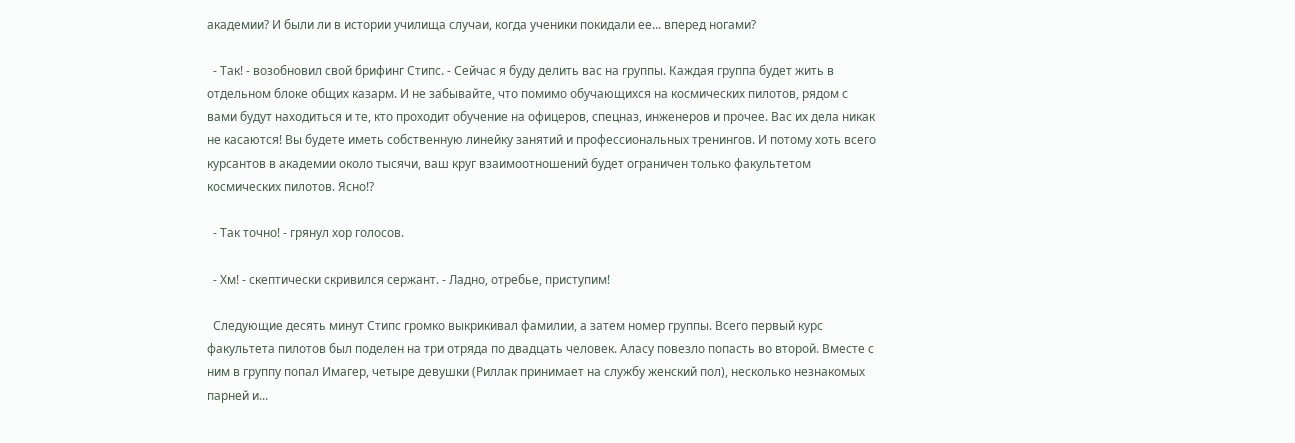академии? И были ли в истории училища случаи, когда ученики покидали ее... вперед ногами?

  - Так! - возобновил свой брифинг Стипс. - Сейчас я буду делить вас на группы. Каждая группа будет жить в отдельном блоке общих казарм. И не забывайте, что помимо обучающихся на космических пилотов, рядом с вами будут находиться и те, кто проходит обучение на офицеров, спецназ, инженеров и прочее. Вас их дела никак не касаются! Вы будете иметь собственную линейку занятий и профессиональных тренингов. И потому хоть всего курсантов в академии около тысячи, ваш круг взаимоотношений будет ограничен только факультетом космических пилотов. Ясно!?

  - Так точно! - грянул хор голосов.

  - Хм! - скептически скривился сержант. - Ладно, отребье, приступим!

  Следующие десять минут Стипс громко выкрикивал фамилии, а затем номер группы. Всего первый курс факультета пилотов был поделен на три отряда по двадцать человек. Аласу повезло попасть во второй. Вместе с ним в группу попал Имагер, четыре девушки (Риллак принимает на службу женский пол), несколько незнакомых парней и...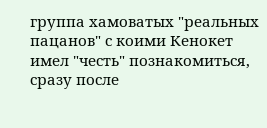группа хамоватых "реальных пацанов" с коими Кенокет имел "честь" познакомиться, сразу после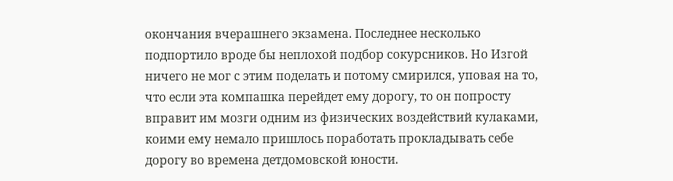окончания вчерашнего экзамена. Последнее несколько подпортило вроде бы неплохой подбор сокурсников. Но Изгой ничего не мог с этим поделать и потому смирился, уповая на то, что если эта компашка перейдет ему дорогу, то он попросту вправит им мозги одним из физических воздействий кулаками, коими ему немало пришлось поработать прокладывать себе дорогу во времена детдомовской юности.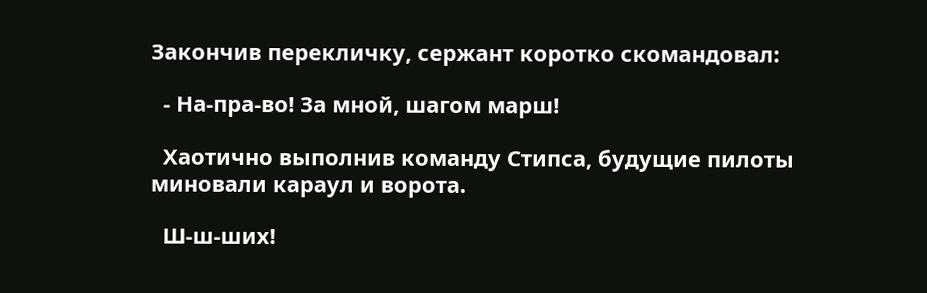Закончив перекличку, сержант коротко скомандовал:

  - На-пра-во! За мной, шагом марш!

  Хаотично выполнив команду Стипса, будущие пилоты миновали караул и ворота.

  Ш-ш-ших!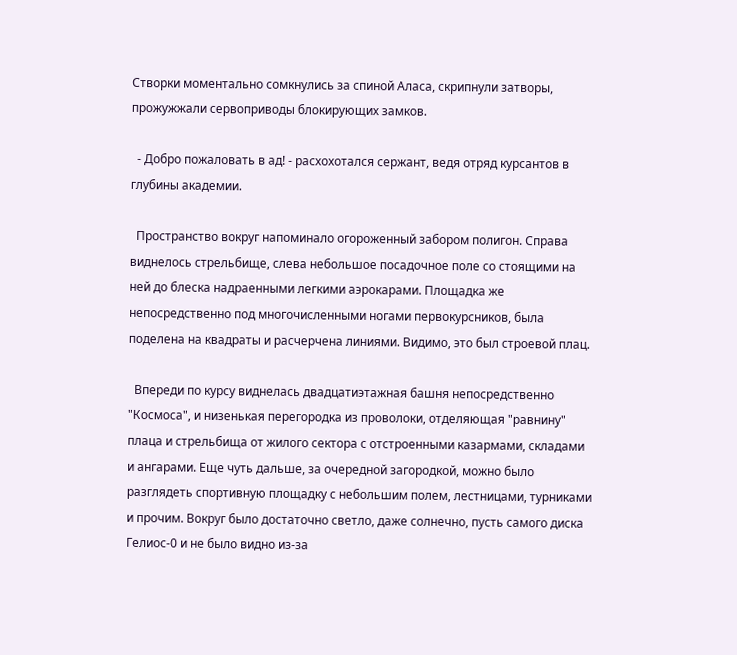Створки моментально сомкнулись за спиной Аласа, скрипнули затворы, прожужжали сервоприводы блокирующих замков.

  - Добро пожаловать в ад! - расхохотался сержант, ведя отряд курсантов в глубины академии.

  Пространство вокруг напоминало огороженный забором полигон. Справа виднелось стрельбище, слева небольшое посадочное поле со стоящими на ней до блеска надраенными легкими аэрокарами. Площадка же непосредственно под многочисленными ногами первокурсников, была поделена на квадраты и расчерчена линиями. Видимо, это был строевой плац.

  Впереди по курсу виднелась двадцатиэтажная башня непосредственно "Космоса", и низенькая перегородка из проволоки, отделяющая "равнину" плаца и стрельбища от жилого сектора с отстроенными казармами, складами и ангарами. Еще чуть дальше, за очередной загородкой, можно было разглядеть спортивную площадку с небольшим полем, лестницами, турниками и прочим. Вокруг было достаточно светло, даже солнечно, пусть самого диска Гелиос-0 и не было видно из-за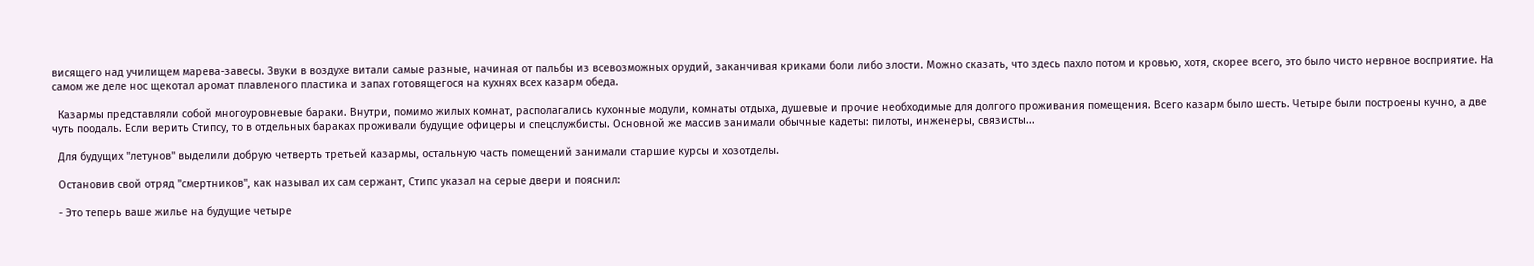висящего над училищем марева-завесы. Звуки в воздухе витали самые разные, начиная от пальбы из всевозможных орудий, заканчивая криками боли либо злости. Можно сказать, что здесь пахло потом и кровью, хотя, скорее всего, это было чисто нервное восприятие. На самом же деле нос щекотал аромат плавленого пластика и запах готовящегося на кухнях всех казарм обеда.

  Казармы представляли собой многоуровневые бараки. Внутри, помимо жилых комнат, располагались кухонные модули, комнаты отдыха, душевые и прочие необходимые для долгого проживания помещения. Всего казарм было шесть. Четыре были построены кучно, а две чуть поодаль. Если верить Стипсу, то в отдельных бараках проживали будущие офицеры и спецслужбисты. Основной же массив занимали обычные кадеты: пилоты, инженеры, связисты...

  Для будущих "летунов" выделили добрую четверть третьей казармы, остальную часть помещений занимали старшие курсы и хозотделы.

  Остановив свой отряд "смертников", как называл их сам сержант, Стипс указал на серые двери и пояснил:

  - Это теперь ваше жилье на будущие четыре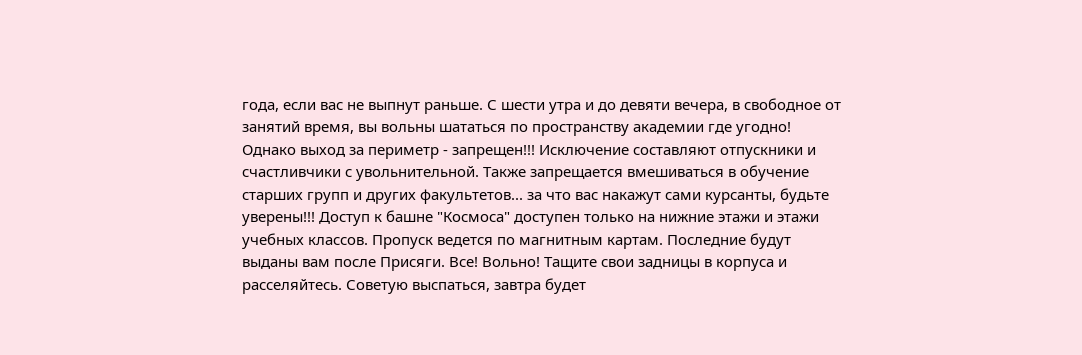года, если вас не выпнут раньше. С шести утра и до девяти вечера, в свободное от занятий время, вы вольны шататься по пространству академии где угодно! Однако выход за периметр - запрещен!!! Исключение составляют отпускники и счастливчики с увольнительной. Также запрещается вмешиваться в обучение старших групп и других факультетов... за что вас накажут сами курсанты, будьте уверены!!! Доступ к башне "Космоса" доступен только на нижние этажи и этажи учебных классов. Пропуск ведется по магнитным картам. Последние будут выданы вам после Присяги. Все! Вольно! Тащите свои задницы в корпуса и расселяйтесь. Советую выспаться, завтра будет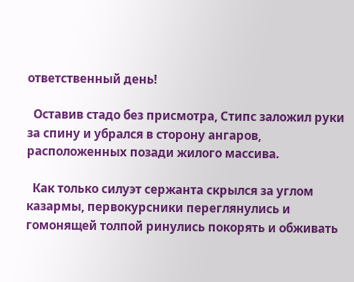ответственный день!

  Оставив стадо без присмотра, Стипс заложил руки за спину и убрался в сторону ангаров, расположенных позади жилого массива.

  Как только силуэт сержанта скрылся за углом казармы, первокурсники переглянулись и гомонящей толпой ринулись покорять и обживать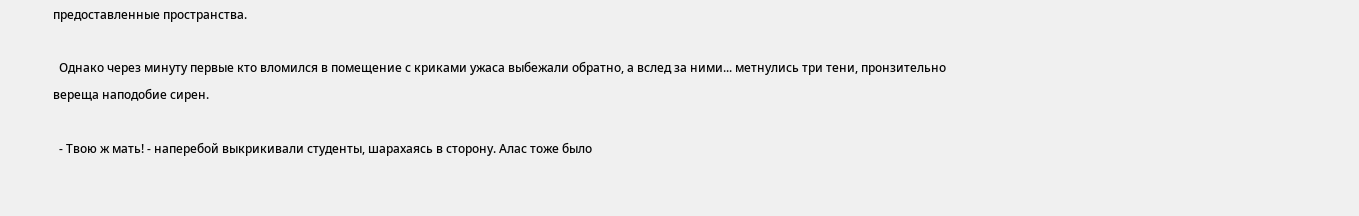предоставленные пространства.

  Однако через минуту первые кто вломился в помещение с криками ужаса выбежали обратно, а вслед за ними... метнулись три тени, пронзительно вереща наподобие сирен.

  - Твою ж мать! - наперебой выкрикивали студенты, шарахаясь в сторону. Алас тоже было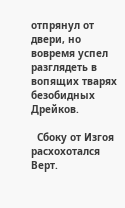отпрянул от двери, но вовремя успел разглядеть в вопящих тварях безобидных Дрейков.

  Сбоку от Изгоя расхохотался Верт.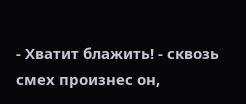- Хватит блажить! - сквозь смех произнес он,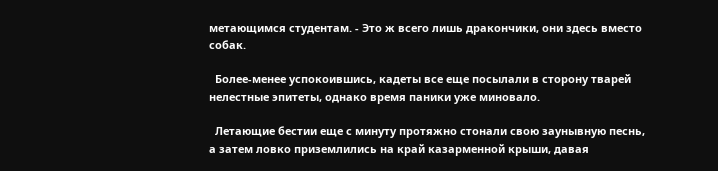метающимся студентам. - Это ж всего лишь дракончики, они здесь вместо собак.

  Более-менее успокоившись, кадеты все еще посылали в сторону тварей нелестные эпитеты, однако время паники уже миновало.

  Летающие бестии еще с минуту протяжно стонали свою заунывную песнь, а затем ловко приземлились на край казарменной крыши, давая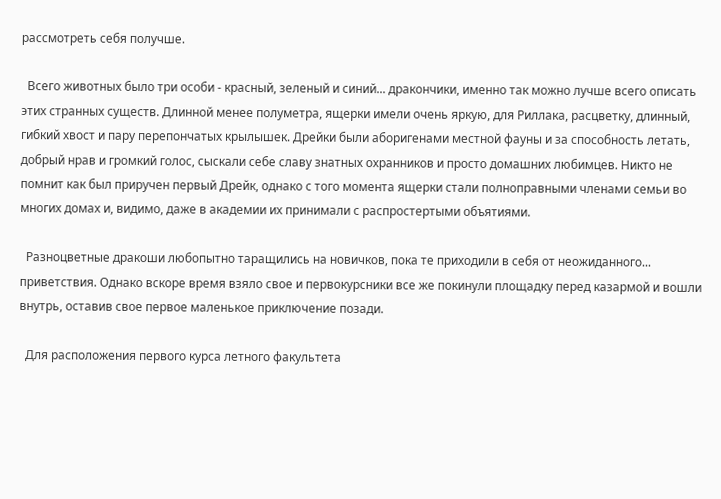рассмотреть себя получше.

  Всего животных было три особи - красный, зеленый и синий... дракончики, именно так можно лучше всего описать этих странных существ. Длинной менее полуметра, ящерки имели очень яркую, для Риллака, расцветку, длинный, гибкий хвост и пару перепончатых крылышек. Дрейки были аборигенами местной фауны и за способность летать, добрый нрав и громкий голос, сыскали себе славу знатных охранников и просто домашних любимцев. Никто не помнит как был приручен первый Дрейк, однако с того момента ящерки стали полноправными членами семьи во многих домах и, видимо, даже в академии их принимали с распростертыми объятиями.

  Разноцветные дракоши любопытно таращились на новичков, пока те приходили в себя от неожиданного... приветствия. Однако вскоре время взяло свое и первокурсники все же покинули площадку перед казармой и вошли внутрь, оставив свое первое маленькое приключение позади.

  Для расположения первого курса летного факультета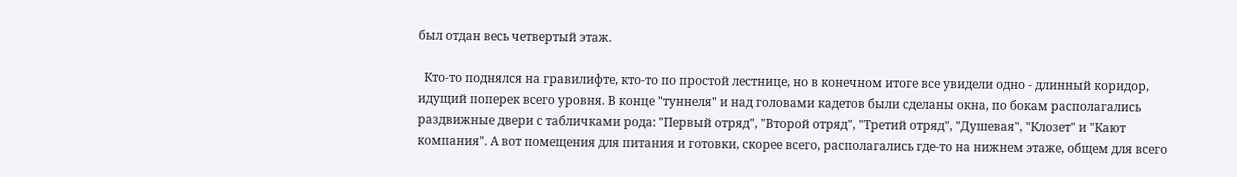был отдан весь четвертый этаж.

  Кто-то поднялся на гравилифте, кто-то по простой лестнице, но в конечном итоге все увидели одно - длинный коридор, идущий поперек всего уровня. В конце "туннеля" и над головами кадетов были сделаны окна, по бокам располагались раздвижные двери с табличками рода: "Первый отряд", "Второй отряд", "Третий отряд", "Душевая", "Клозет" и "Кают компания". А вот помещения для питания и готовки, скорее всего, располагались где-то на нижнем этаже, общем для всего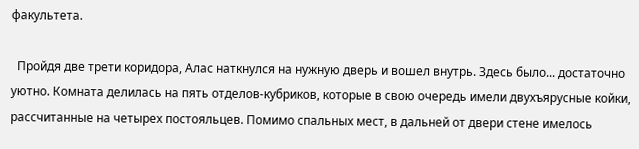факультета.

  Пройдя две трети коридора, Алас наткнулся на нужную дверь и вошел внутрь. Здесь было... достаточно уютно. Комната делилась на пять отделов-кубриков, которые в свою очередь имели двухъярусные койки, рассчитанные на четырех постояльцев. Помимо спальных мест, в дальней от двери стене имелось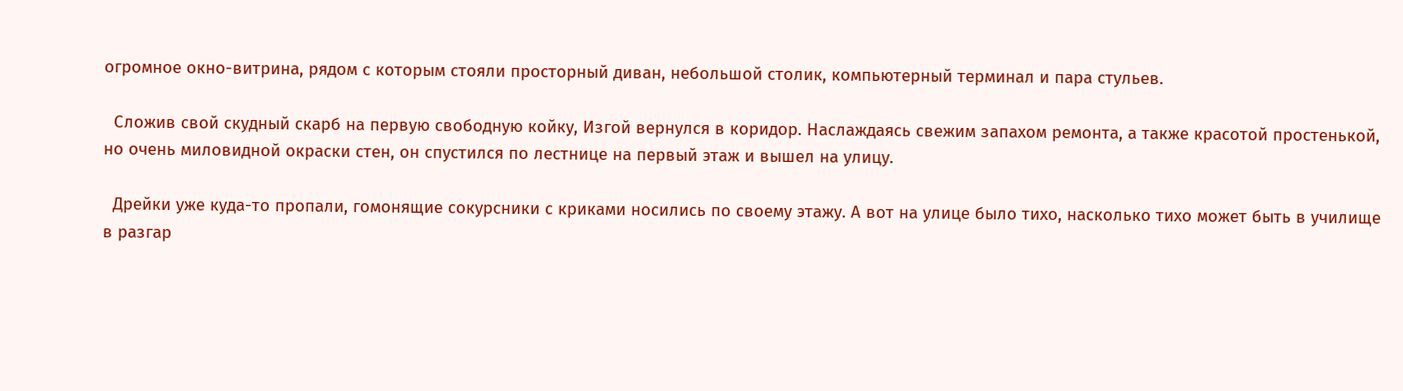огромное окно-витрина, рядом с которым стояли просторный диван, небольшой столик, компьютерный терминал и пара стульев.

  Сложив свой скудный скарб на первую свободную койку, Изгой вернулся в коридор. Наслаждаясь свежим запахом ремонта, а также красотой простенькой, но очень миловидной окраски стен, он спустился по лестнице на первый этаж и вышел на улицу.

  Дрейки уже куда-то пропали, гомонящие сокурсники с криками носились по своему этажу. А вот на улице было тихо, насколько тихо может быть в училище в разгар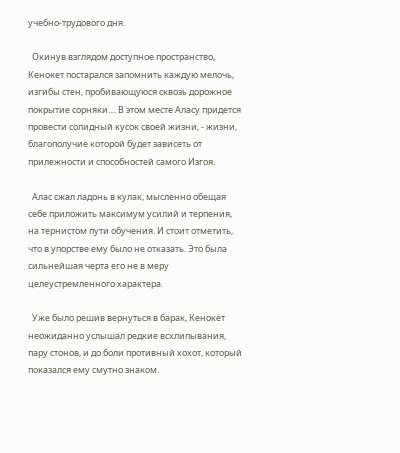учебно-трудового дня.

  Окинув взглядом доступное пространство, Кенокет постарался запомнить каждую мелочь, изгибы стен, пробивающуюся сквозь дорожное покрытие сорняки.... В этом месте Аласу придется провести солидный кусок своей жизни, - жизни, благополучие которой будет зависеть от прилежности и способностей самого Изгоя.

  Алас сжал ладонь в кулак, мысленно обещая себе приложить максимум усилий и терпения, на тернистом пути обучения. И стоит отметить, что в упорстве ему было не отказать. Это была сильнейшая черта его не в меру целеустремленного характера.

  Уже было решив вернуться в барак, Кенокет неожиданно услышал редкие всхлипывания, пару стонов, и до боли противный хохот, который показался ему смутно знаком.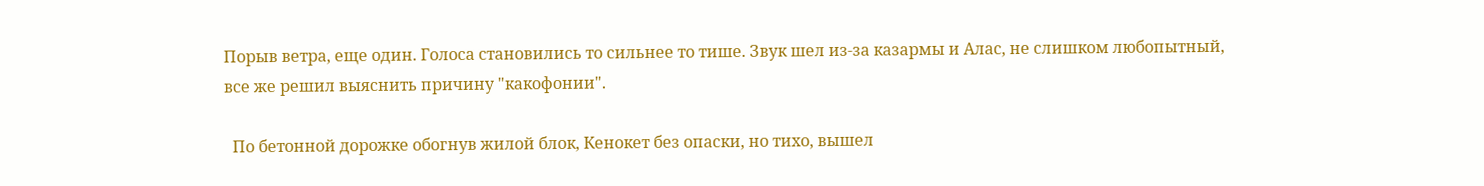Порыв ветра, еще один. Голоса становились то сильнее то тише. Звук шел из-за казармы и Алас, не слишком любопытный, все же решил выяснить причину "какофонии".

  По бетонной дорожке обогнув жилой блок, Кенокет без опаски, но тихо, вышел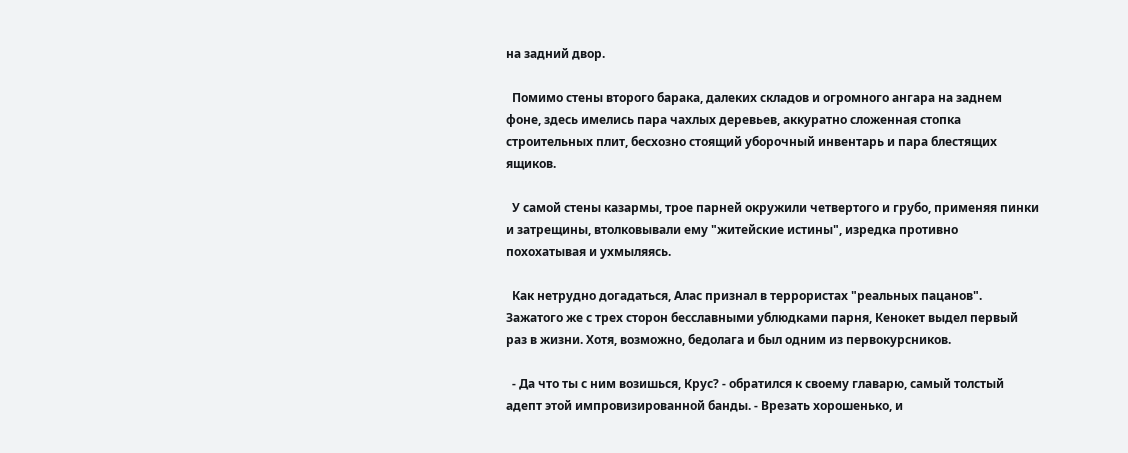на задний двор.

  Помимо стены второго барака, далеких складов и огромного ангара на заднем фоне, здесь имелись пара чахлых деревьев, аккуратно сложенная стопка строительных плит, бесхозно стоящий уборочный инвентарь и пара блестящих ящиков.

  У самой стены казармы, трое парней окружили четвертого и грубо, применяя пинки и затрещины, втолковывали ему "житейские истины", изредка противно похохатывая и ухмыляясь.

  Как нетрудно догадаться, Алас признал в террористах "реальных пацанов". Зажатого же с трех сторон бесславными ублюдками парня, Кенокет выдел первый раз в жизни. Хотя, возможно, бедолага и был одним из первокурсников.

  - Да что ты с ним возишься, Крус? - обратился к своему главарю, самый толстый адепт этой импровизированной банды. - Врезать хорошенько, и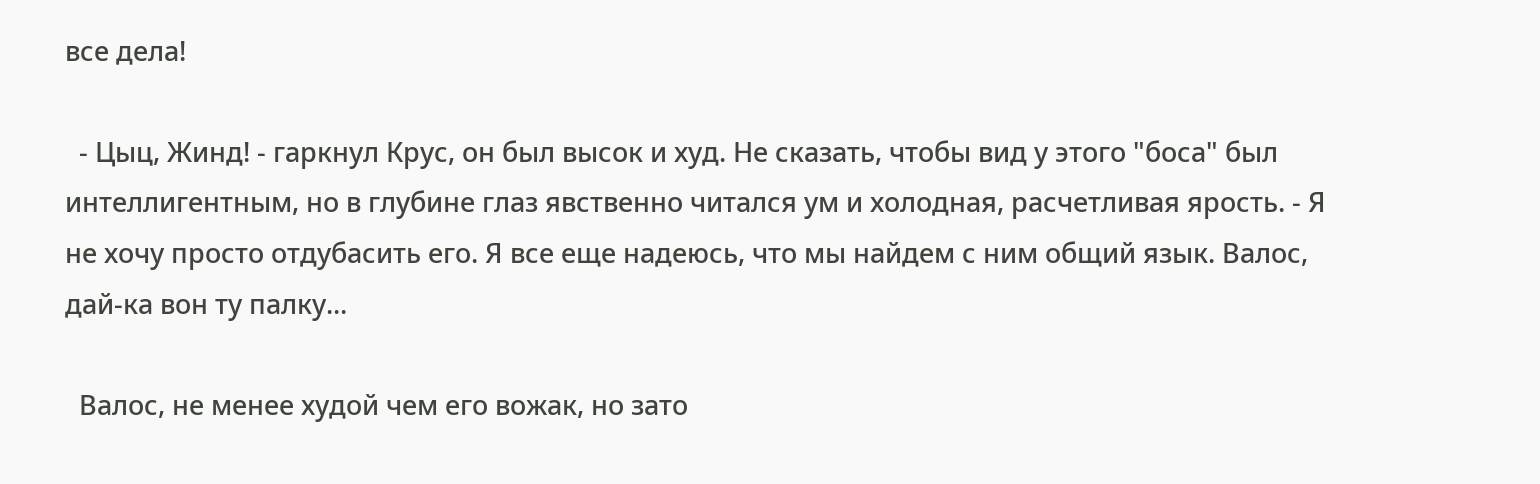все дела!

  - Цыц, Жинд! - гаркнул Крус, он был высок и худ. Не сказать, чтобы вид у этого "боса" был интеллигентным, но в глубине глаз явственно читался ум и холодная, расчетливая ярость. - Я не хочу просто отдубасить его. Я все еще надеюсь, что мы найдем с ним общий язык. Валос, дай-ка вон ту палку...

  Валос, не менее худой чем его вожак, но зато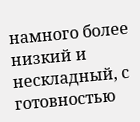намного более низкий и нескладный, с готовностью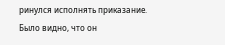ринулся исполнять приказание. Было видно, что он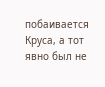побаивается Круса, а тот явно был не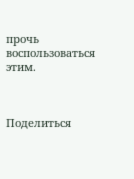прочь воспользоваться этим.



Поделиться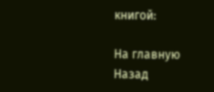книгой:

На главную
Назад